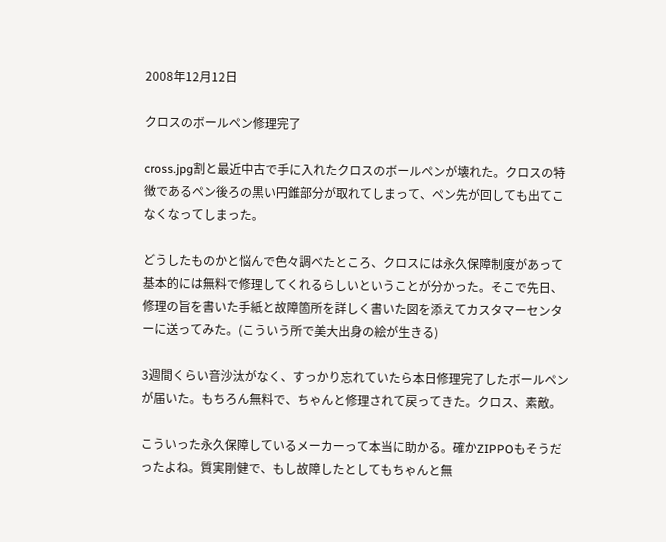2008年12月12日

クロスのボールペン修理完了

cross.jpg割と最近中古で手に入れたクロスのボールペンが壊れた。クロスの特徴であるペン後ろの黒い円錐部分が取れてしまって、ペン先が回しても出てこなくなってしまった。

どうしたものかと悩んで色々調べたところ、クロスには永久保障制度があって基本的には無料で修理してくれるらしいということが分かった。そこで先日、修理の旨を書いた手紙と故障箇所を詳しく書いた図を添えてカスタマーセンターに送ってみた。(こういう所で美大出身の絵が生きる)

3週間くらい音沙汰がなく、すっかり忘れていたら本日修理完了したボールペンが届いた。もちろん無料で、ちゃんと修理されて戻ってきた。クロス、素敵。

こういった永久保障しているメーカーって本当に助かる。確かZIPPOもそうだったよね。質実剛健で、もし故障したとしてもちゃんと無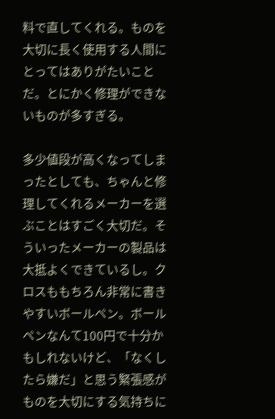料で直してくれる。ものを大切に長く使用する人間にとってはありがたいことだ。とにかく修理ができないものが多すぎる。

多少値段が高くなってしまったとしても、ちゃんと修理してくれるメーカーを選ぶことはすごく大切だ。そういったメーカーの製品は大抵よくできているし。クロスももちろん非常に書きやすいボールペン。ボールペンなんて100円で十分かもしれないけど、「なくしたら嫌だ」と思う緊張感がものを大切にする気持ちに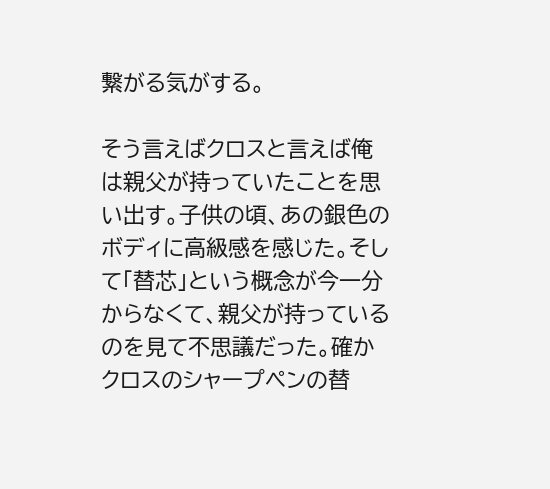繋がる気がする。

そう言えばクロスと言えば俺は親父が持っていたことを思い出す。子供の頃、あの銀色のボディに高級感を感じた。そして「替芯」という概念が今一分からなくて、親父が持っているのを見て不思議だった。確かクロスのシャープペンの替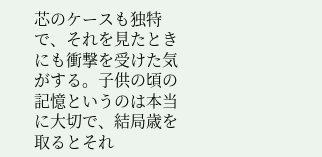芯のケースも独特で、それを見たときにも衝撃を受けた気がする。子供の頃の記憶というのは本当に大切で、結局歳を取るとそれ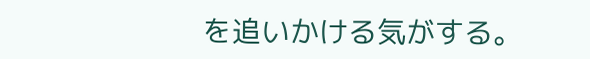を追いかける気がする。